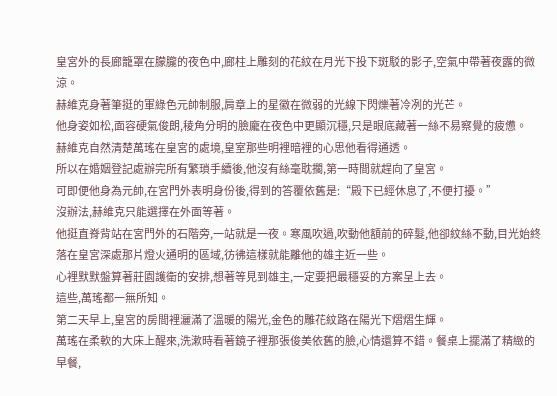皇宮外的長廊籠罩在朦朧的夜色中,廊柱上雕刻的花紋在月光下投下斑駁的影子,空氣中帶著夜露的微涼。
赫維克身著筆挺的軍綠色元帥制服,肩章上的星徽在微弱的光線下閃爍著冷冽的光芒。
他身姿如松,面容硬氣俊朗,稜角分明的臉龐在夜色中更顯沉穩,只是眼底藏著一絲不易察覺的疲憊。
赫維克自然清楚萬瑤在皇宮的處境,皇室那些明裡暗裡的心思他看得通透。
所以在婚姻登記處辦完所有繁瑣手續後,他沒有絲毫耽擱,第一時間就趕向了皇宮。
可即便他身為元帥,在宮門外表明身份後,得到的答覆依舊是:“殿下已經休息了,不便打擾。”
沒辦法,赫維克只能選擇在外面等著。
他挺直脊背站在宮門外的石階旁,一站就是一夜。寒風吹過,吹動他額前的碎髮,他卻紋絲不動,目光始終落在皇宮深處那片燈火通明的區域,彷彿這樣就能離他的雄主近一些。
心裡默默盤算著莊園護衛的安排,想著等見到雄主,一定要把最穩妥的方案呈上去。
這些,萬瑤都一無所知。
第二天早上,皇宮的房間裡灑滿了溫暖的陽光,金色的雕花紋路在陽光下熠熠生輝。
萬瑤在柔軟的大床上醒來,洗漱時看著鏡子裡那張俊美依舊的臉,心情還算不錯。餐桌上擺滿了精緻的早餐,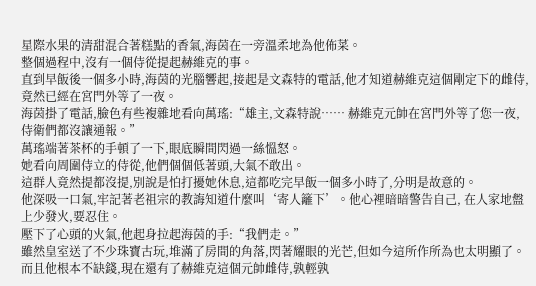星際水果的清甜混合著糕點的香氣,海茵在一旁溫柔地為他佈菜。
整個過程中,沒有一個侍從提起赫維克的事。
直到早飯後一個多小時,海茵的光腦響起,接起是文森特的電話,他才知道赫維克這個剛定下的雌侍,竟然已經在宮門外等了一夜。
海茵掛了電話,臉色有些複雜地看向萬瑤:“雄主,文森特說…… 赫維克元帥在宮門外等了您一夜,侍衛們都沒讓通報。”
萬瑤端著茶杯的手頓了一下,眼底瞬間閃過一絲慍怒。
她看向周圍侍立的侍從,他們個個低著頭,大氣不敢出。
這群人竟然提都沒提,別說是怕打擾她休息,這都吃完早飯一個多小時了,分明是故意的。
他深吸一口氣,牢記著老祖宗的教誨知道什麼叫‘寄人籬下’。他心裡暗暗警告自己, 在人家地盤上少發火,要忍住。
壓下了心頭的火氣,他起身拉起海茵的手:“我們走。”
雖然皇室送了不少珠寶古玩,堆滿了房間的角落,閃著耀眼的光芒,但如今這所作所為也太明顯了。
而且他根本不缺錢,現在還有了赫維克這個元帥雌侍,孰輕孰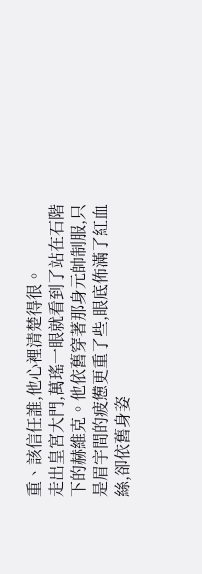重、該信任誰,他心裡清楚得很。
走出皇宮大門,萬瑤一眼就看到了站在石階下的赫維克。他依舊穿著那身元帥制服,只是眉宇間的疲憊更重了些,眼底佈滿了紅血絲,卻依舊身姿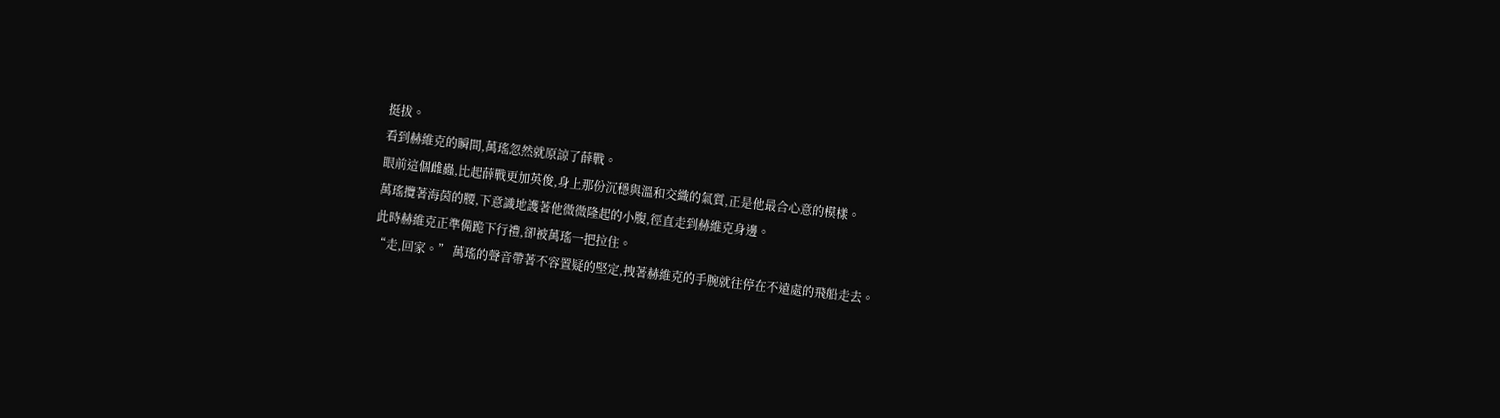挺拔。
看到赫維克的瞬間,萬瑤忽然就原諒了薛戰。
眼前這個雌蟲,比起薛戰更加英俊,身上那份沉穩與溫和交織的氣質,正是他最合心意的模樣。
萬瑤攬著海茵的腰,下意識地護著他微微隆起的小腹,徑直走到赫維克身邊。
此時赫維克正準備跪下行禮,卻被萬瑤一把拉住。
“走,回家。” 萬瑤的聲音帶著不容置疑的堅定,拽著赫維克的手腕就往停在不遠處的飛船走去。